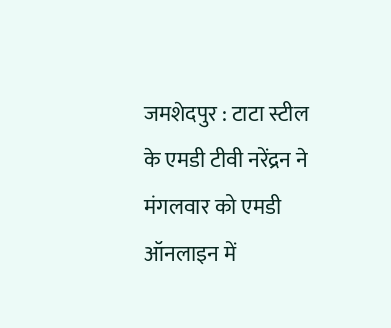जमशेदपुर : टाटा स्टील के एमडी टीवी नरेंद्रन ने मंगलवार को एमडी ऑनलाइन में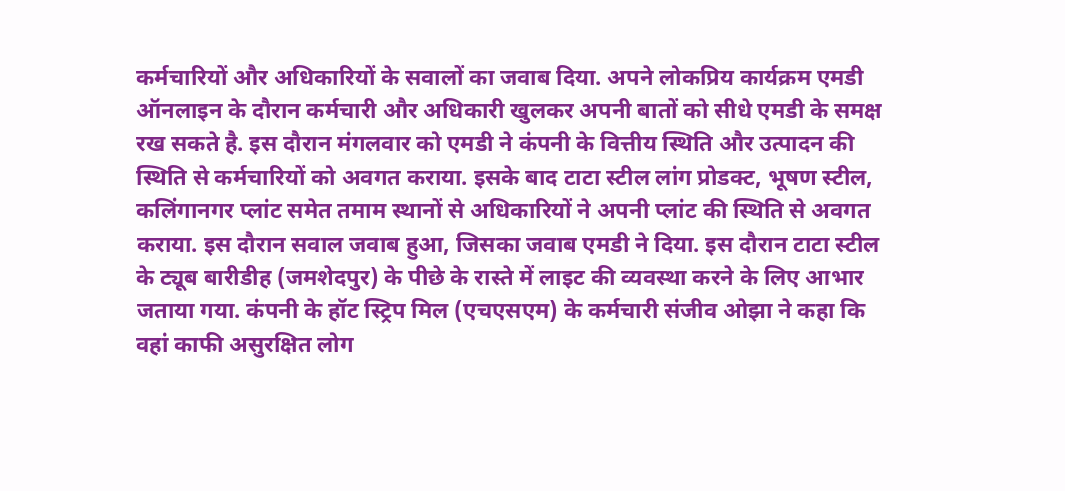कर्मचारियों और अधिकारियों के सवालों का जवाब दिया. अपने लोकप्रिय कार्यक्रम एमडी ऑनलाइन के दौरान कर्मचारी और अधिकारी खुलकर अपनी बातों को सीधे एमडी के समक्ष रख सकते है. इस दौरान मंगलवार को एमडी ने कंपनी के वित्तीय स्थिति और उत्पादन की स्थिति से कर्मचारियों को अवगत कराया. इसके बाद टाटा स्टील लांग प्रोडक्ट, भूषण स्टील, कलिंगानगर प्लांट समेत तमाम स्थानों से अधिकारियों ने अपनी प्लांट की स्थिति से अवगत कराया. इस दौरान सवाल जवाब हुआ, जिसका जवाब एमडी ने दिया. इस दौरान टाटा स्टील के ट्यूब बारीडीह (जमशेदपुर) के पीछे के रास्ते में लाइट की व्यवस्था करने के लिए आभार जताया गया. कंपनी के हॉट स्ट्रिप मिल (एचएसएम) के कर्मचारी संजीव ओझा ने कहा कि वहां काफी असुरक्षित लोग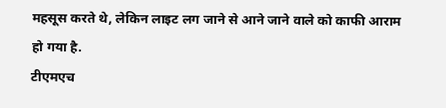महसूस करते थे, लेकिन लाइट लग जाने से आने जाने वाले को काफी आराम हो गया है.
टीएमएच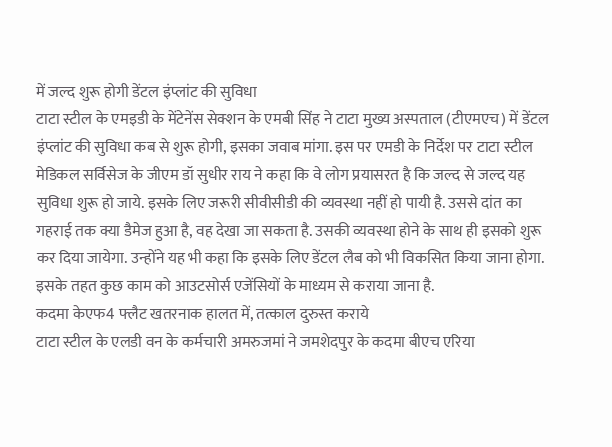में जल्द शुरू होगी डेंटल इंप्लांट की सुविधा
टाटा स्टील के एमइडी के मेंटेनेंस सेक्शन के एमबी सिंह ने टाटा मुख्य अस्पताल (टीएमएच) में डेंटल इंप्लांट की सुविधा कब से शुरू होगी, इसका जवाब मांगा. इस पर एमडी के निर्देश पर टाटा स्टील मेडिकल सर्विसेज के जीएम डॉ सुधीर राय ने कहा कि वे लोग प्रयासरत है कि जल्द से जल्द यह सुविधा शुरू हो जाये. इसके लिए जरूरी सीवीसीडी की व्यवस्था नहीं हो पायी है. उससे दांत का गहराई तक क्या डैमेज हुआ है, वह देखा जा सकता है. उसकी व्यवस्था होने के साथ ही इसको शुरू कर दिया जायेगा. उन्होंने यह भी कहा कि इसके लिए डेंटल लैब को भी विकसित किया जाना होगा. इसके तहत कुछ काम को आउटसोर्स एजेंसियों के माध्यम से कराया जाना है.
कदमा केएफ4 फ्लैट खतरनाक हालत में, तत्काल दुरुस्त कराये
टाटा स्टील के एलडी वन के कर्मचारी अमरुजमां ने जमशेदपुर के कदमा बीएच एरिया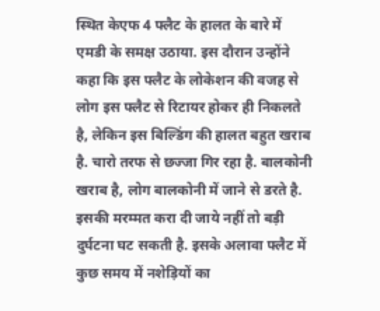स्थित केएफ 4 फ्लैट के हालत के बारे में एमडी के समक्ष उठाया. इस दौरान उन्होंने कहा कि इस फ्लैट के लोकेशन की वजह से लोग इस फ्लैट से रिटायर होकर ही निकलते है, लेकिन इस बिल्डिंग की हालत बहुत खराब है. चारो तरफ से छज्जा गिर रहा है. बालकोनी खराब है, लोग बालकोनी में जाने से डरते है. इसकी मरम्मत करा दी जाये नहीं तो बड़ी दुर्घटना घट सकती है. इसके अलावा फ्लैट में कुछ समय में नशेड़ियों का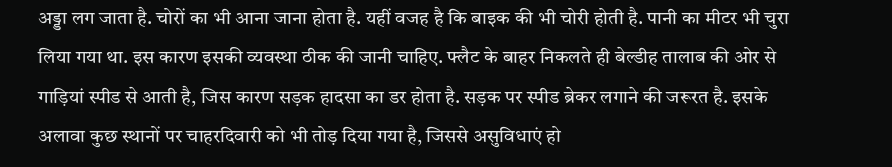अड्डा लग जाता है. चोरों का भी आना जाना होता है. यहीं वजह है कि बाइक की भी चोरी होती है. पानी का मीटर भी चुरा लिया गया था. इस कारण इसकी व्यवस्था ठीक की जानी चाहिए. फ्लैट के बाहर निकलते ही बेल्डीह तालाब की ओर से गाड़ियां स्पीड से आती है, जिस कारण सड़क हादसा का डर होता है. सड़क पर स्पीड ब्रेकर लगाने की जरूरत है. इसके अलावा कुछ स्थानों पर चाहरदिवारी को भी तोड़ दिया गया है, जिससे असुविधाएं हो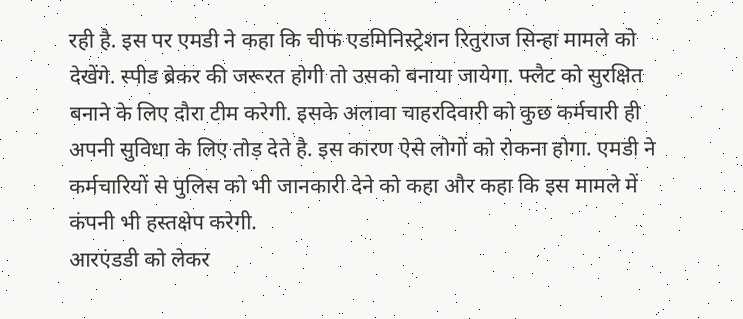रही है. इस पर एमडी ने कहा कि चीफ एडमिनिस्ट्रेशन रितुराज सिन्हा मामले को देखेंगे. स्पीड ब्रेकर की जरूरत होगी तो उसको बनाया जायेगा. फ्लैट को सुरक्षित बनाने के लिए दौरा टीम करेगी. इसके अलावा चाहरदिवारी को कुछ कर्मचारी ही अपनी सुविधा के लिए तोड़ देते है. इस कारण ऐसे लोगों को रोकना होगा. एमडी ने कर्मचारियों से पुलिस को भी जानकारी देने को कहा और कहा कि इस मामले में कंपनी भी हस्तक्षेप करेगी.
आरएंडडी को लेकर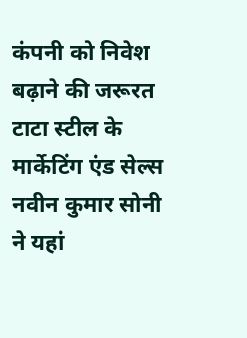कंपनी को निवेश बढ़ाने की जरूरत
टाटा स्टील के मार्केटिंग एंड सेल्स नवीन कुमार सोनी ने यहां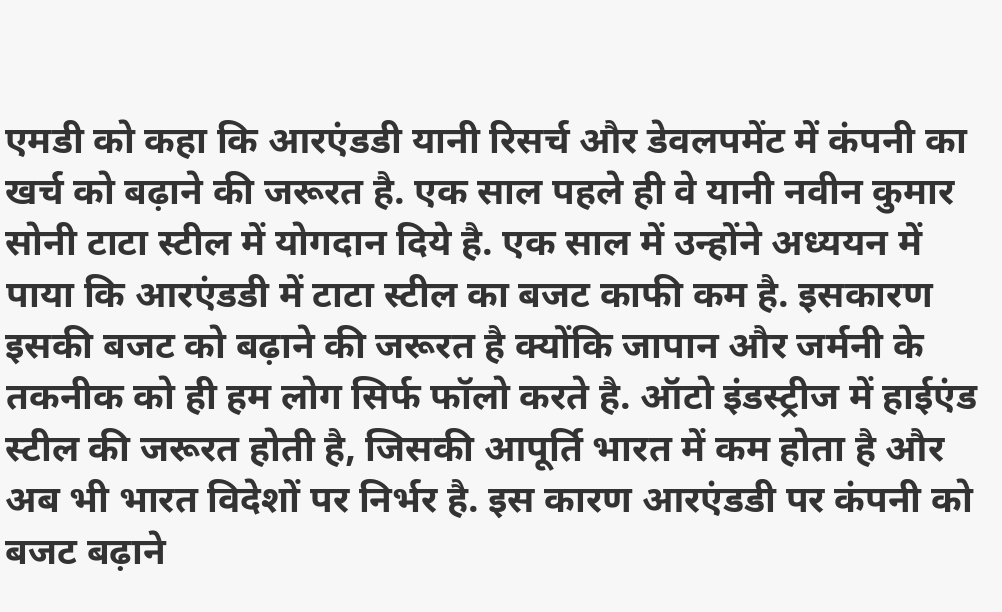एमडी को कहा कि आरएंडडी यानी रिसर्च और डेवलपमेंट में कंपनी का खर्च को बढ़ाने की जरूरत है. एक साल पहले ही वे यानी नवीन कुमार सोनी टाटा स्टील में योगदान दिये है. एक साल में उन्होंने अध्ययन में पाया कि आरएंडडी में टाटा स्टील का बजट काफी कम है. इसकारण इसकी बजट को बढ़ाने की जरूरत है क्योंकि जापान और जर्मनी के तकनीक को ही हम लोग सिर्फ फॉलो करते है. ऑटो इंडस्ट्रीज में हाईएंड स्टील की जरूरत होती है, जिसकी आपूर्ति भारत में कम होता है और अब भी भारत विदेशों पर निर्भर है. इस कारण आरएंडडी पर कंपनी को बजट बढ़ाने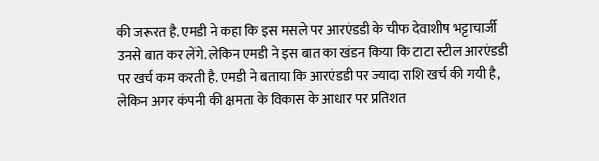की जरूरत है. एमडी ने कहा कि इस मसले पर आरएंडडी के चीफ देवाशीष भट्टाचार्जी उनसे बात कर लेंगे. लेकिन एमडी ने इस बात का खंडन किया कि टाटा स्टील आरएंडडी पर खर्च कम करती है. एमडी ने बताया कि आरएंडडी पर ज्यादा राशि खर्च की गयी है, लेकिन अगर कंपनी की क्षमता के विकास के आधार पर प्रतिशत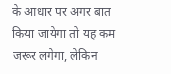के आधार पर अगर बात किया जायेगा तो यह कम जरूर लगेगा, लेकिन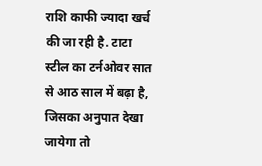राशि काफी ज्यादा खर्च की जा रही है. टाटा स्टील का टर्नओवर सात से आठ साल में बढ़ा है, जिसका अनुपात देखा जायेगा तो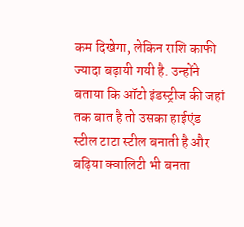कम दिखेगा, लेकिन राशि काफी ज्यादा बढ़ायी गयी है. उन्होंने बताया कि ऑटो इंडस्ट्रीज की जहां तक बात है तो उसका हाईएंड स्टील टाटा स्टील बनाती है और बढ़िया क्वालिटी भी बनता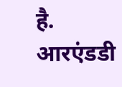है. आरएंडडी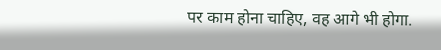पर काम होना चाहिए, वह आगे भी होगा.